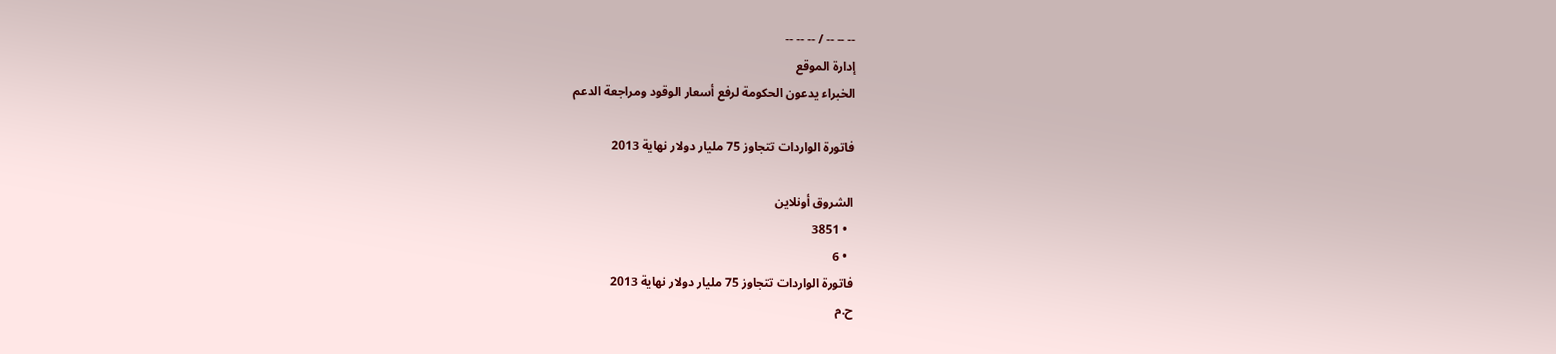-- -- -- / -- -- --
إدارة الموقع
الخبراء يدعون الحكومة لرفع أسعار الوقود ومراجعة الدعم

فاتورة الواردات تتجاوز 75 مليار دولار نهاية 2013

الشروق أونلاين
  • 3851
  • 6
فاتورة الواردات تتجاوز 75 مليار دولار نهاية 2013
ح.م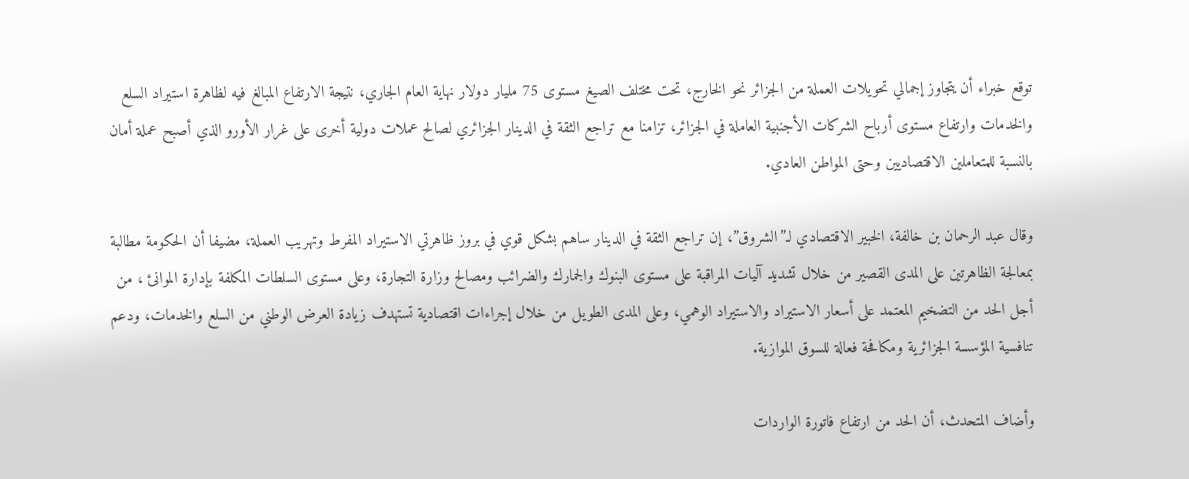توقع خبراء أن يتجاوز إجمالي تحويلات العملة من الجزائر نحو الخارج، تحت مختلف الصيغ مستوى 75 مليار دولار نهاية العام الجاري، نتيجة الارتفاع المبالغ فيه لظاهرة استيراد السلع والخدمات وارتفاع مستوى أرباح الشركات الأجنبية العاملة في الجزائر، تزامنا مع تراجع الثقة في الدينار الجزائري لصالح عملات دولية أخرى على غرار الأورو الذي أصبح عملة أمان بالنسبة للمتعاملين الاقتصاديين وحتى المواطن العادي.

وقال عبد الرحمان بن خالفة، الخبير الاقتصادي لـ”الشروق”، إن تراجع الثقة في الدينار ساهم بشكل قوي في بروز ظاهرتي الاستيراد المفرط وتهريب العملة، مضيفا أن الحكومة مطالبة بمعالجة الظاهرتين على المدى القصير من خلال تشديد آليات المراقبة على مستوى البنوك والجمارك والضرائب ومصالح وزارة التجارة، وعلى مستوى السلطات المكلفة بإدارة الموانئ ، من أجل الحد من التضخيم المعتمد على أسعار الاستيراد والاستيراد الوهمي، وعلى المدى الطويل من خلال إجراءات اقتصادية تستهدف زيادة العرض الوطني من السلع والخدمات، ودعم تنافسية المؤسسة الجزائرية ومكافحة فعالة للسوق الموازية.

وأضاف المتحدث، أن الحد من ارتفاع فاتورة الواردات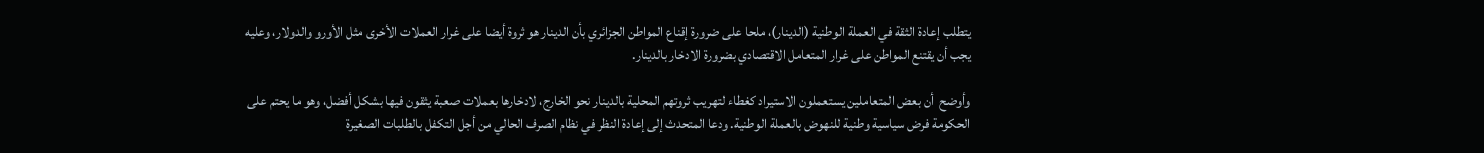يتطلب إعادة الثقة في العملة الوطنية (الدينار)، ملحا على ضرورة إقناع المواطن الجزائري بأن الدينار هو ثروة أيضا على غرار العملات الأخرى مثل الأورو والدولار، وعليه يجب أن يقتنع المواطن على غرار المتعامل الاقتصادي بضرورة الادخار بالدينار.

وأوضح  أن بعض المتعاملين يستعملون الاستيراد كغطاء لتهريب ثروتهم المحلية بالدينار نحو الخارج، لادخارها بعملات صعبة يثقون فيها بشكل أفضل، وهو ما يحتم على الحكومة فرض سياسية وطنية للنهوض بالعملة الوطنية. ودعا المتحدث إلى إعادة النظر في نظام الصرف الحالي من أجل التكفل بالطلبات الصغيرة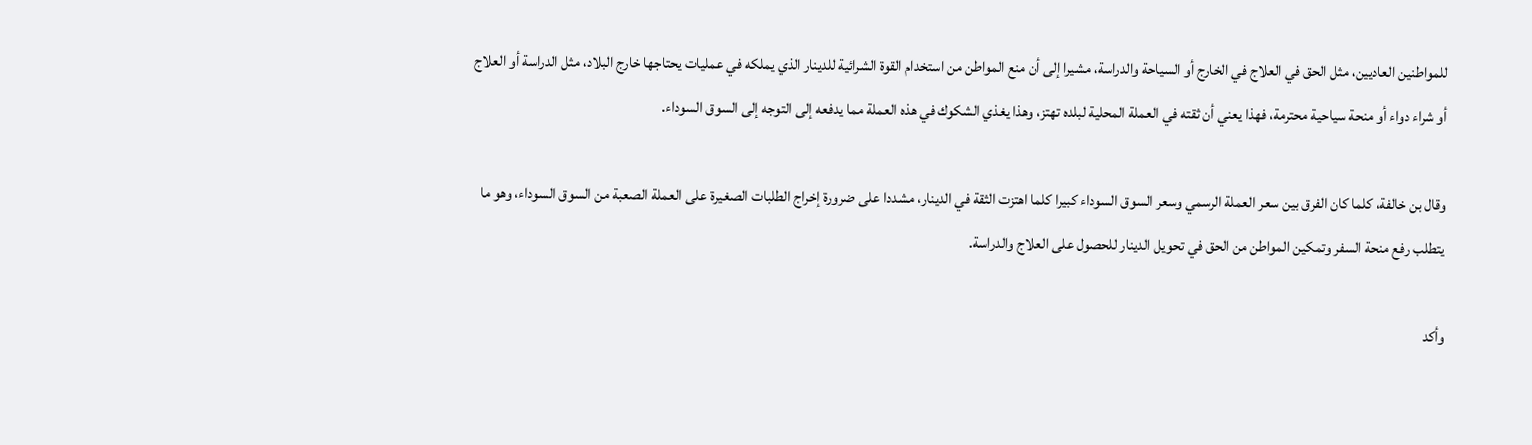للمواطنين العاديين، مثل الحق في العلاج في الخارج أو السياحة والدراسة، مشيرا إلى أن منع المواطن من استخدام القوة الشرائية للدينار الذي يملكه في عمليات يحتاجها خارج البلاد، مثل الدراسة أو العلاج أو شراء دواء أو منحة سياحية محترمة، فهذا يعني أن ثقته في العملة المحلية لبلده تهتز، وهذا يغذي الشكوك في هذه العملة مما يدفعه إلى التوجه إلى السوق السوداء.

وقال بن خالفة، كلما كان الفرق بين سعر العملة الرسمي وسعر السوق السوداء كبيرا كلما اهتزت الثقة في الدينار، مشددا على ضرورة إخراج الطلبات الصغيرة على العملة الصعبة من السوق السوداء، وهو ما يتطلب رفع منحة السفر وتمكين المواطن من الحق في تحويل الدينار للحصول على العلاج والدراسة.

وأكد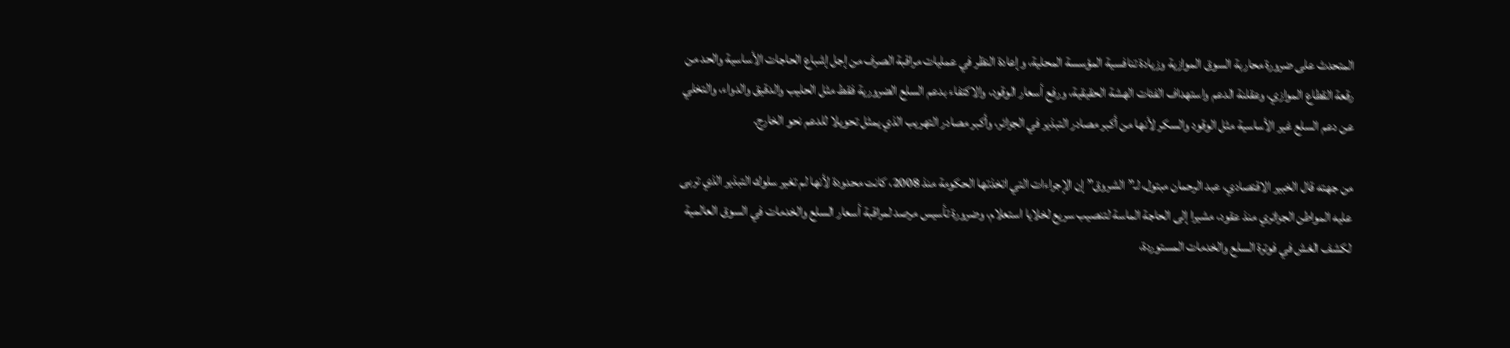المتحدث على ضرورة محاربة السوق الموازية وزيادة تنافسية المؤسسة المحلية، وإعادة النظر في عمليات مراقبة الصرف من إجل إشباع الحاجات الأساسية والحد من رقعة القطاع الموازي، وعقلنة الدعم واستهداف الفئات الهشة الحقيقية، ورفع أسعار الوقود، والاكتفاء بدعم السلع الضرورية فقط مثل الحليب والدقيق والدواء، والتخلي عن دعم السلع غير الأساسية مثل الوقود والسكر لأنها من أكبر مصادر التبذير في الجزائر، وأكبر مصادر التهريب الذي يمثل تحويلا للدعم نحو الخارج.

من جهته قال الخبير الاقتصادي، عبد الرحمان مبتول، لـ”الشروق” إن الإجراءات التي اتخذتها الحكومة منذ 2008، كانت محدودة لأنها لم تغير سلوك التبذير الذي تربى عليه المواطن الجزائري منذ عقود، مشيرا إلى الحاجة الماسة لتنصيب سريع لخلايا استعلام، وضرورة تأسيس مرصد لمراقبة أسعار السلع والخدمات في السوق العالمية لكشف الغش في فوترة السلع والخدمات المستوردة،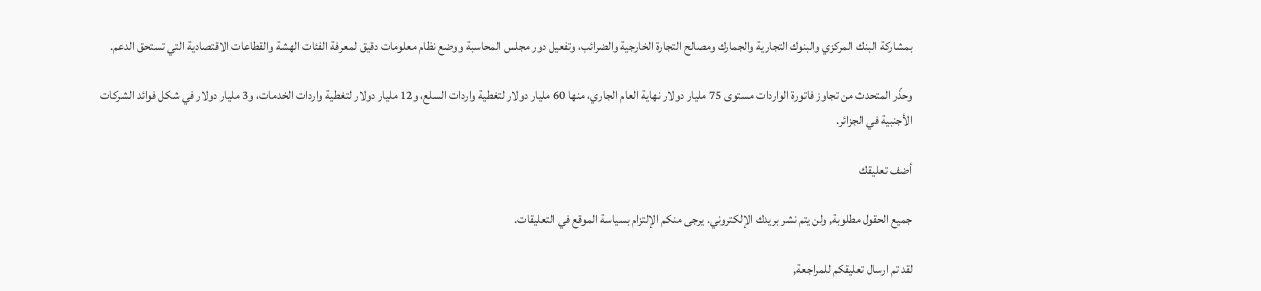بمشاركة البنك المركزي والبنوك التجارية والجمارك ومصالح التجارة الخارجية والضرائب، وتفعيل دور مجلس المحاسبة ووضع نظام معلومات دقيق لمعرفة الفئات الهشة والقطاعات الاقتصادية التي تستحق الدعم.

وحذّر المتحدث من تجاوز فاتورة الواردات مستوى 75 مليار دولار نهاية العام الجاري، منها 60 مليار دولار لتغطية واردات السلع، و12 مليار دولار لتغطية واردات الخدمات، و3 مليار دولار في شكل فوائد الشركات الأجنبية في الجزائر.

أضف تعليقك

جميع الحقول مطلوبة, ولن يتم نشر بريدك الإلكتروني. يرجى منكم الإلتزام بسياسة الموقع في التعليقات.

لقد تم ارسال تعليقكم للمراجعة,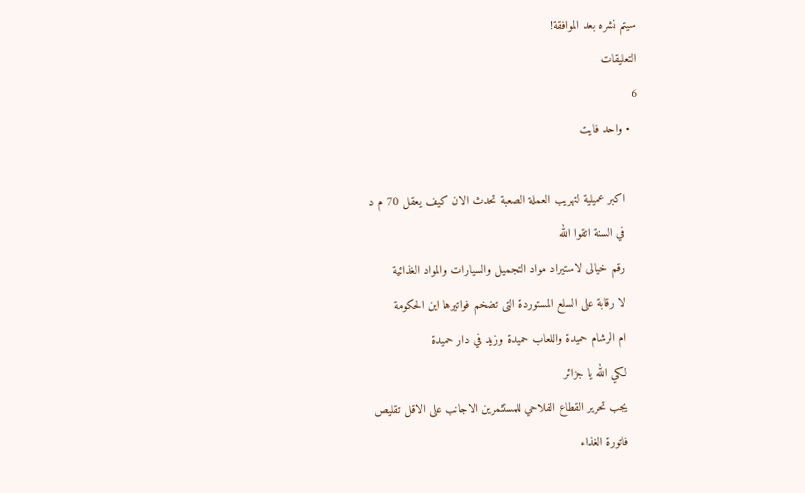سيتم نشره بعد الموافقة!
التعليقات
6
  • واحد فايت

    اكبر عميلية لتهريب العملة الصعبة تحدث الان كيف يعقل 70 م د
    في السنة اتقوا الله
    رقم خيالى لاستيراد مواد التجميل والسيارات والمواد الغذائية
    لا رقابة على السلع المستوردة التى تضخم فواتيرها اين الحكومة
    ام الرشام حميدة واللعاب حميدة وزيد في دار حميدة
    لكي الله يا جزائر
    يجب تحرير القطاع الفلاحي للمستثمرين الاجانب على الاقل تقليص
    فاتورة الغذاء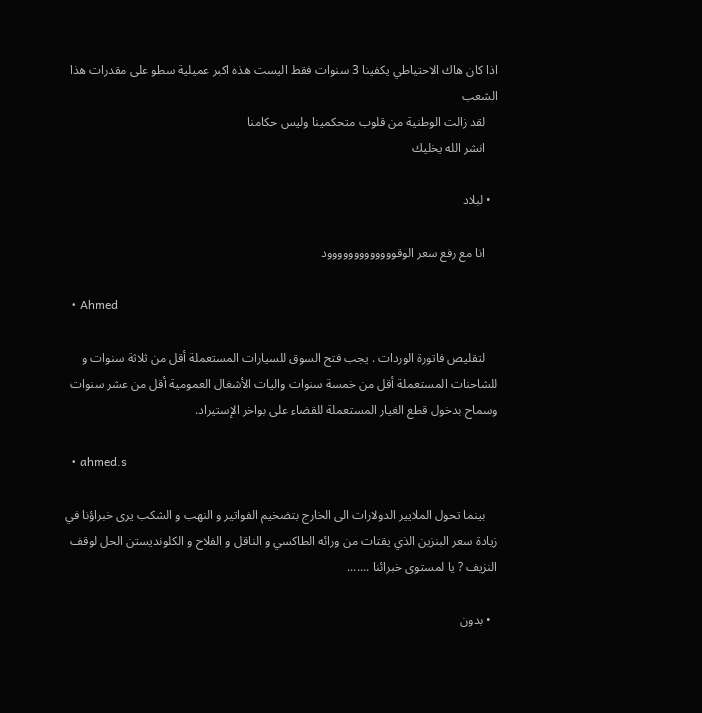اذا كان هاك الاحتياطي يكفينا 3 سنوات فقط اليست هذه اكبر عميلية سطو على مقدرات هذا الشعب
    لقد زالت الوطنية من قلوب متحكمينا وليس حكامنا
    انشر الله يخليك

  • لبلاد

    انا مع رفع سعر الوقووووووووووووود

  • Ahmed

    لتقليص فاتورة الوردات . يجب فتح السوق للسيارات المستعملة أقل من ثلاثة سنوات و للشاحنات المستعملة أقل من خمسة سنوات واليات الأشغال العمومية أقل من عشر سنوات وسماح بدخول قطع الغيار المستعملة للقضاء على بواخر الإستيراد.

  • ahmed.s

    بينما تحول الملايير الدولارات الى الخارج بتضخيم الفواتير و النهب و الشكب يرى خبراؤنا في زيادة سعر البنزين الذي يقتات من ورائه الطاكسي و الناقل و الفلاح و الكلونديستن الحل لوقف النزيف ? يا لمستوى خبرائنا .......

  • بدون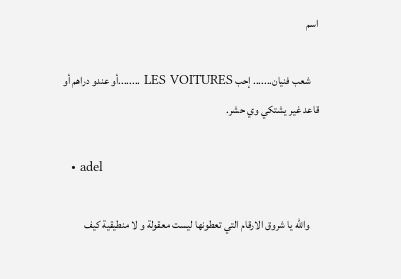اسم

    شعب فنيان....... إحب LES VOITURES ........أو عندو دراهم أو قاعد غير يشتكي وي حشر.

  • adel

    والله يا شروق الارقام التي تعطونها ليست معقولة و لا منطيقية كيف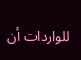للواردات أن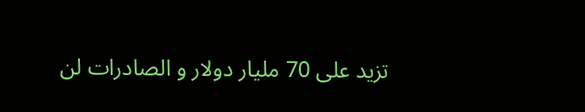تزيد على 70 مليار دولار و الصادرات لن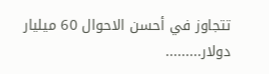تتجاوز في أحسن الاحوال 60 ميليار دولار.........